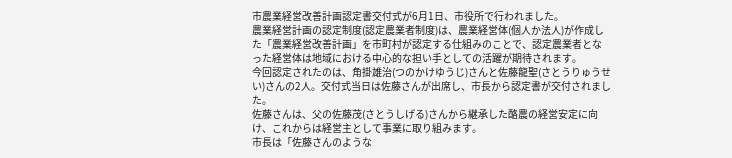市農業経営改善計画認定書交付式が6月1日、市役所で行われました。
農業経営計画の認定制度(認定農業者制度)は、農業経営体(個人か法人)が作成した「農業経営改善計画」を市町村が認定する仕組みのことで、認定農業者となった経営体は地域における中心的な担い手としての活躍が期待されます。
今回認定されたのは、⻆掛雄治(つのかけゆうじ)さんと佐藤龍聖(さとうりゅうせい)さんの2人。交付式当日は佐藤さんが出席し、市長から認定書が交付されました。
佐藤さんは、父の佐藤茂(さとうしげる)さんから継承した酪農の経営安定に向け、これからは経営主として事業に取り組みます。
市長は「佐藤さんのような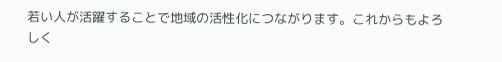若い人が活躍することで地域の活性化につながります。これからもよろしく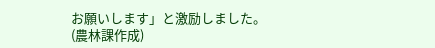お願いします」と激励しました。
(農林課作成)